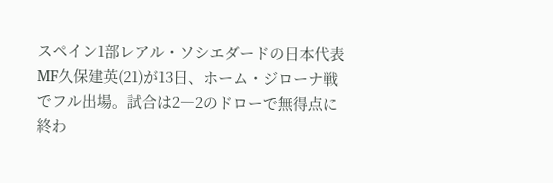スペイン1部レアル・ソシエダードの日本代表MF久保建英(21)が13日、ホーム・ジローナ戦でフル出場。試合は2―2のドローで無得点に終わ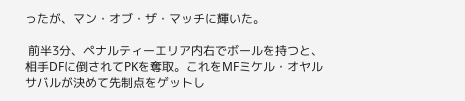ったが、マン・オブ・ザ・マッチに輝いた。

 前半3分、ペナルティーエリア内右でボールを持つと、相手DFに倒されてPKを奪取。これをMFミケル・オヤルサバルが決めて先制点をゲットし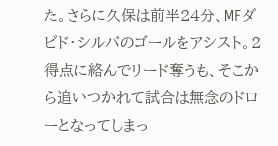た。さらに久保は前半24分、MFダビド・シルバのゴールをアシスト。2得点に絡んでリード奪うも、そこから追いつかれて試合は無念のドローとなってしまっ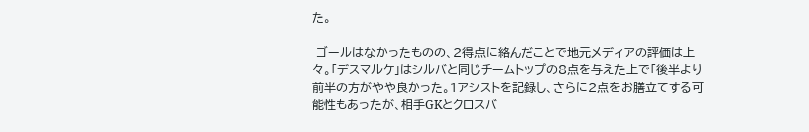た。

 ゴールはなかったものの、2得点に絡んだことで地元メディアの評価は上々。「デスマルケ」はシルバと同じチームトップの8点を与えた上で「後半より前半の方がやや良かった。1アシストを記録し、さらに2点をお膳立てする可能性もあったが、相手GKとクロスバ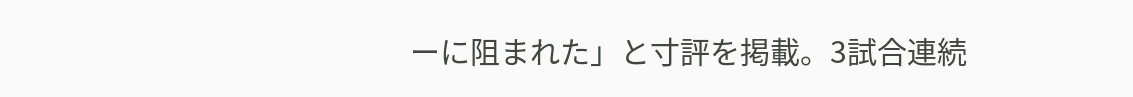ーに阻まれた」と寸評を掲載。3試合連続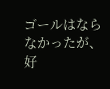ゴールはならなかったが、好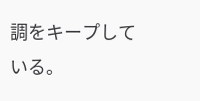調をキープしている。